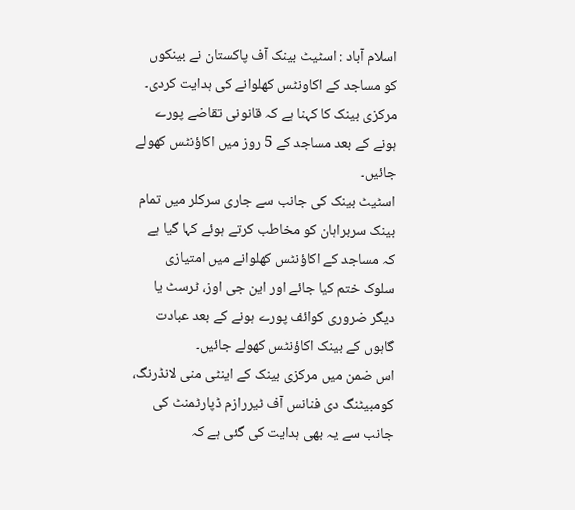اسلام آباد : اسٹیٹ بینک آف پاکستان نے بینکوں کو مساجد کے اکاونٹس کھلوانے کی ہدایت کردی۔ مرکزی بینک کا کہنا ہے کہ قانونی تقاضے پورے ہونے کے بعد مساجد کے 5 روز میں اکاؤنٹس کھولے جائیں۔
اسٹیٹ بینک کی جانب سے جاری سرکلر میں تمام بینک سربراہان کو مخاطب کرتے ہوئے کہا گیا ہے کہ مساجد کے اکاؤنٹس کھلوانے میں امتیازی سلوک ختم کیا جائے اور این جی اوز، ٹرسٹ یا دیگر ضروری کوائف پورے ہونے کے بعد عبادت گاہوں کے بینک اکاؤنٹس کھولے جائیں۔
اس ضمن میں مرکزی بینک کے اینٹی منی لانڈرنگ، کومبیٹنگ دی فنانس آف ٹیررازم ڈپارٹمنٹ کی جانب سے یہ بھی ہدایت کی گئی ہے کہ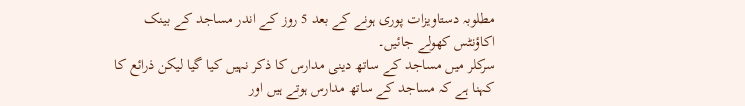مطلوبہ دستاویزات پوری ہونے کے بعد 5 روز کے اندر مساجد کے بینک اکاؤنٹس کھولے جائیں۔
سرکلر میں مساجد کے ساتھ دینی مدارس کا ذکر نہیں کیا گیا لیکن ذرائع کا کہنا ہے کہ مساجد کے ساتھ مدارس ہوتے ہیں اور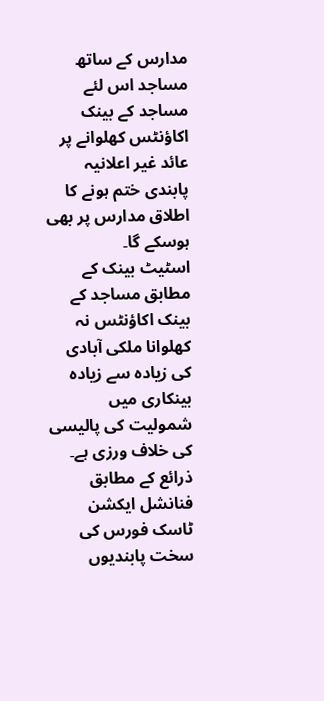مدارس کے ساتھ مساجد اس لئے مساجد کے بینک اکاؤنٹس کھلوانے پر عائد غیر اعلانیہ پابندی ختم ہونے کا اطلاق مدارس پر بھی ہوسکے گا۔
اسٹیٹ بینک کے مطابق مساجد کے بینک اکاؤنٹس نہ کھلوانا ملکی آبادی کی زیادہ سے زیادہ بینکاری میں شمولیت کی پالیسی کی خلاف ورزی ہے۔
ذرائع کے مطابق فنانشل ایکشن ٹاسک فورس کی سخت پابندیوں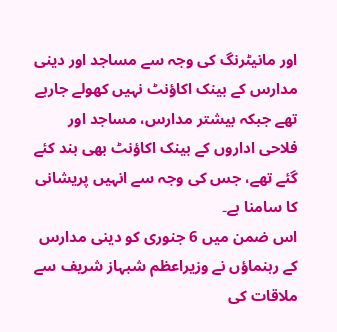اور مانیٹرنگ کی وجہ سے مساجد اور دینی مدارس کے بینک اکاؤنٹ نہیں کھولے جارہے تھے جبکہ بیشتر مدارس، مساجد اور فلاحی اداروں کے بینک اکاؤنٹ بھی بند کئے گئے تھے، جس کی وجہ سے انہیں پریشانی کا سامنا ہے۔
اس ضمن میں 6 جنوری کو دینی مدارس کے رہنماؤں نے وزیراعظم شبہاز شریف سے ملاقات کی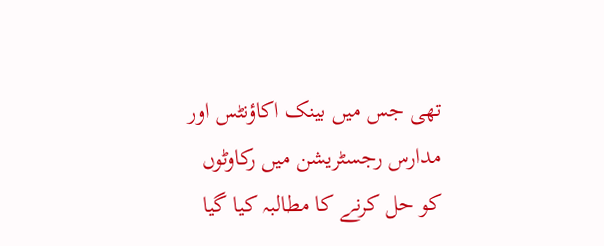تھی جس میں بینک اکاؤنٹس اور مدارس رجسٹریشن میں رکاوٹوں کو حل کرنے کا مطالبہ کیا گیا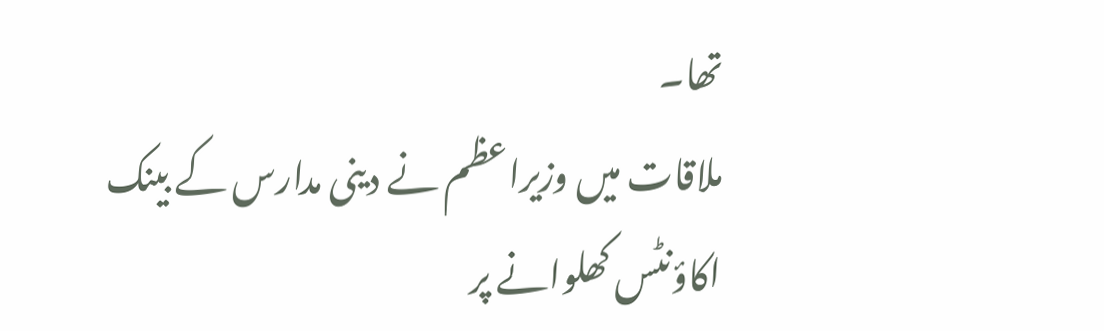تھا۔
ملاقات میں وزیراعظم نے دینی مدارس کے بینک اکاؤنٹس کھلوانے پر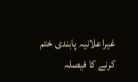غیراعلانیہ پابندی ختم کرنے کا فیصلہ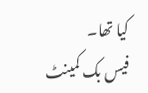کیا تھا۔
فیس بک کمینٹ